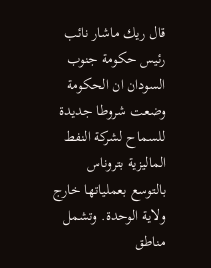قال ريك ماشار نائب رئيس حكومة جنوب السودان ان الحكومة وضعت شروطا جديدة للسماح لشركة النفط الماليزية بتروناس بالتوسع بعملياتها خارج ولاية الوحدة. وتشمل مناطق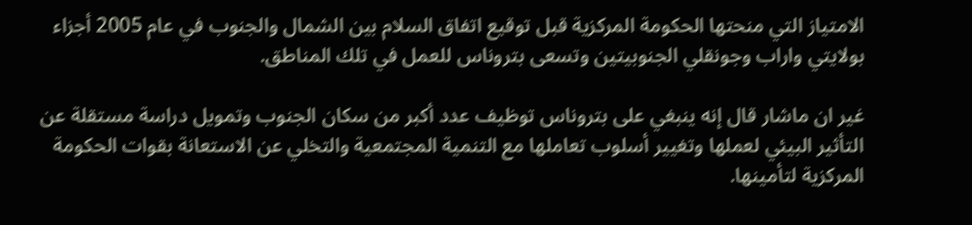الامتياز التي منحتها الحكومة المركزية قبل توقيع اتفاق السلام بين الشمال والجنوب في عام 2005 أجزاء بولايتي واراب وجونقلي الجنوبيتين وتسعى بتروناس للعمل في تلك المناطق.

غير ان ماشار قال إنه ينبغي على بتروناس توظيف عدد أكبر من سكان الجنوب وتمويل دراسة مستقلة عن التأثير البيئي لعملها وتغيير أسلوب تعاملها مع التنمية المجتمعية والتخلي عن الاستعانة بقوات الحكومة المركزية لتأمينها.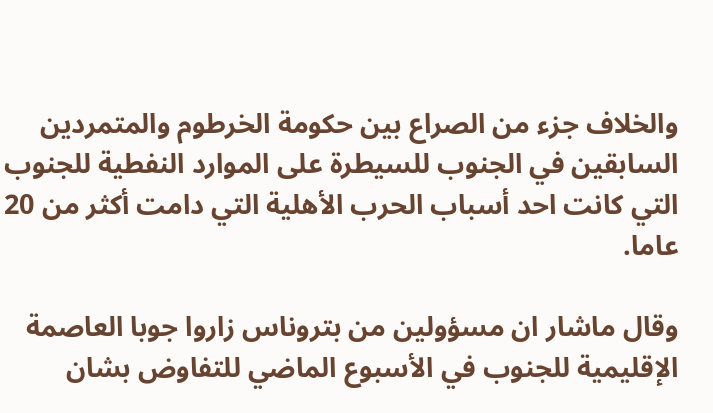والخلاف جزء من الصراع بين حكومة الخرطوم والمتمردين السابقين في الجنوب للسيطرة على الموارد النفطية للجنوب التي كانت احد أسباب الحرب الأهلية التي دامت أكثر من 20 عاما.

وقال ماشار ان مسؤولين من بتروناس زاروا جوبا العاصمة الإقليمية للجنوب في الأسبوع الماضي للتفاوض بشان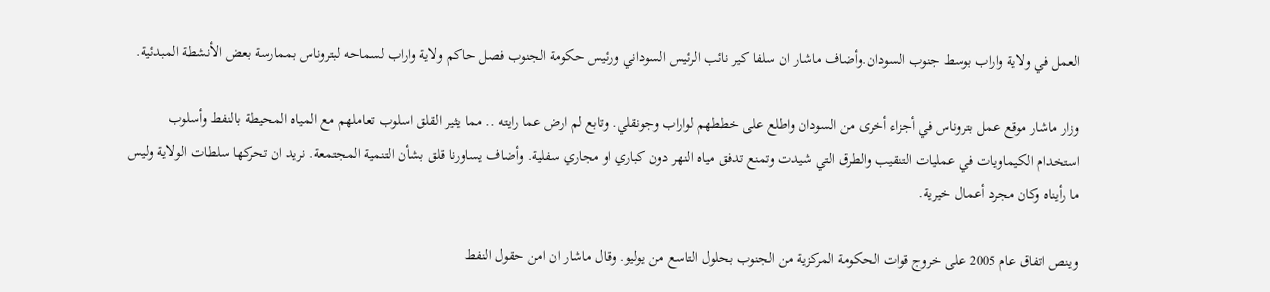العمل في ولاية واراب بوسط جنوب السودان.وأضاف ماشار ان سلفا كير نائب الرئيس السوداني ورئيس حكومة الجنوب فصل حاكم ولاية واراب لسماحه لبتروناس بممارسة بعض الأنشطة المبدئية.

وزار ماشار موقع عمل بتروناس في أجزاء أخرى من السودان واطلع على خططهم لواراب وجونقلي. وتابع لم ارض عما رايته .. مما يثير القلق اسلوب تعاملهم مع المياه المحيطة بالنفط وأسلوب استخدام الكيماويات في عمليات التنقيب والطرق التي شيدت وتمنع تدفق مياه النهر دون كباري او مجاري سفلية. وأضاف يساورنا قلق بشأن التنمية المجتمعة. نريد ان تحركها سلطات الولاية وليس ما رأيناه وكان مجرد أعمال خيرية.

وينص اتفاق عام 2005 على خروج قوات الحكومة المركزية من الجنوب بحلول التاسع من يوليو. وقال ماشار ان امن حقول النفط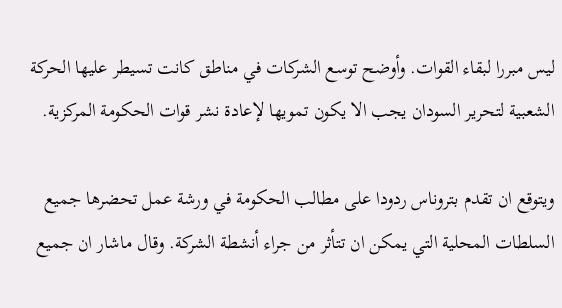ليس مبررا لبقاء القوات. وأوضح توسع الشركات في مناطق كانت تسيطر عليها الحركة الشعبية لتحرير السودان يجب الا يكون تمويها لإعادة نشر قوات الحكومة المركزية.

ويتوقع ان تقدم بتروناس ردودا على مطالب الحكومة في ورشة عمل تحضرها جميع السلطات المحلية التي يمكن ان تتأثر من جراء أنشطة الشركة. وقال ماشار ان جميع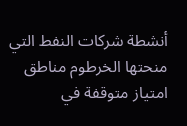أنشطة شركات النفط التي منحتها الخرطوم مناطق امتياز متوقفة في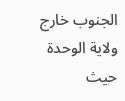الجنوب خارج ولاية الوحدة حيث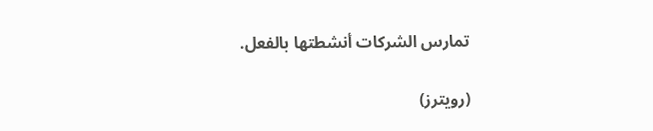تمارس الشركات أنشطتها بالفعل.

(رويترز)